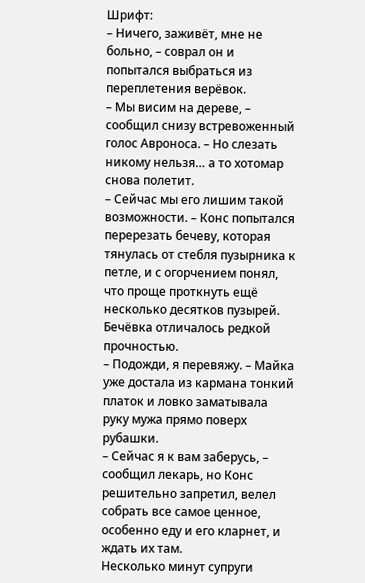Шрифт:
– Ничего, заживёт, мне не больно, – соврал он и попытался выбраться из переплетения верёвок.
– Мы висим на дереве, – сообщил снизу встревоженный голос Авроноса. – Но слезать никому нельзя… а то хотомар снова полетит.
– Сейчас мы его лишим такой возможности. – Конс попытался перерезать бечеву, которая тянулась от стебля пузырника к петле, и с огорчением понял, что проще проткнуть ещё несколько десятков пузырей.
Бечёвка отличалось редкой прочностью.
– Подожди, я перевяжу. – Майка уже достала из кармана тонкий платок и ловко заматывала руку мужа прямо поверх рубашки.
– Сейчас я к вам заберусь, – сообщил лекарь, но Конс решительно запретил, велел собрать все самое ценное, особенно еду и его кларнет, и ждать их там.
Несколько минут супруги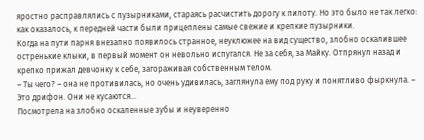яростно расправлялись с пузырниками, стараясь расчистить дорогу к пилоту. Но это было не так легко: как оказалось, к передней части были прицеплены самые свежие и крепкие пузырники.
Когда на пути парня внезапно появилось странное, неуклюжее на вид существо, злобно оскалившее остренькие клыки, в первый момент он невольно испугался. Не за себя, за Майку. Отпрянул назад и крепко прижал девчонку к себе, загораживая собственным телом.
– Ты чего? – она не противилась, но очень удивилась, заглянула ему под руку и понятливо фыркнула. – Это дрифон. Они не кусаются…
Посмотрела на злобно оскаленные зубы и неуверенно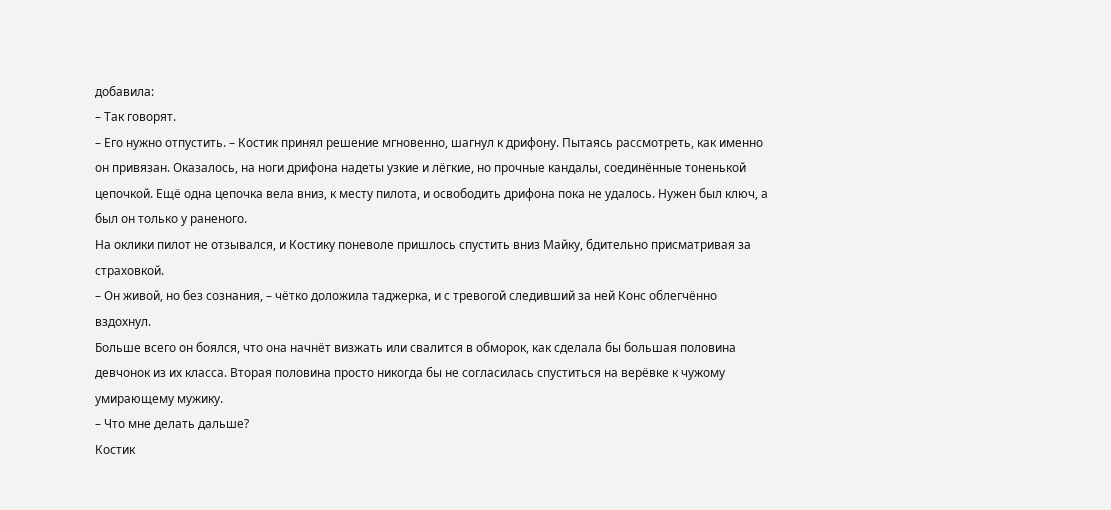добавила:
– Так говорят.
– Его нужно отпустить. – Костик принял решение мгновенно, шагнул к дрифону. Пытаясь рассмотреть, как именно он привязан. Оказалось, на ноги дрифона надеты узкие и лёгкие, но прочные кандалы, соединённые тоненькой цепочкой. Ещё одна цепочка вела вниз, к месту пилота, и освободить дрифона пока не удалось. Нужен был ключ, а был он только у раненого.
На оклики пилот не отзывался, и Костику поневоле пришлось спустить вниз Майку, бдительно присматривая за страховкой.
– Он живой, но без сознания, – чётко доложила таджерка, и с тревогой следивший за ней Конс облегчённо вздохнул.
Больше всего он боялся, что она начнёт визжать или свалится в обморок, как сделала бы большая половина девчонок из их класса. Вторая половина просто никогда бы не согласилась спуститься на верёвке к чужому умирающему мужику.
– Что мне делать дальше?
Костик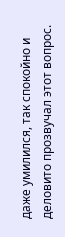даже умилился, так спокойно и деловито прозвучал этот вопрос.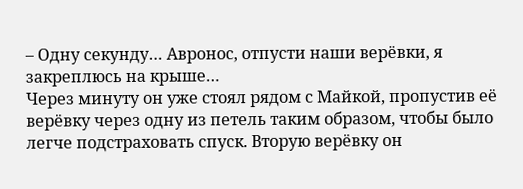– Одну секунду… Авронос, отпусти наши верёвки, я закреплюсь на крыше…
Через минуту он уже стоял рядом с Майкой, пропустив её верёвку через одну из петель таким образом, чтобы было легче подстраховать спуск. Вторую верёвку он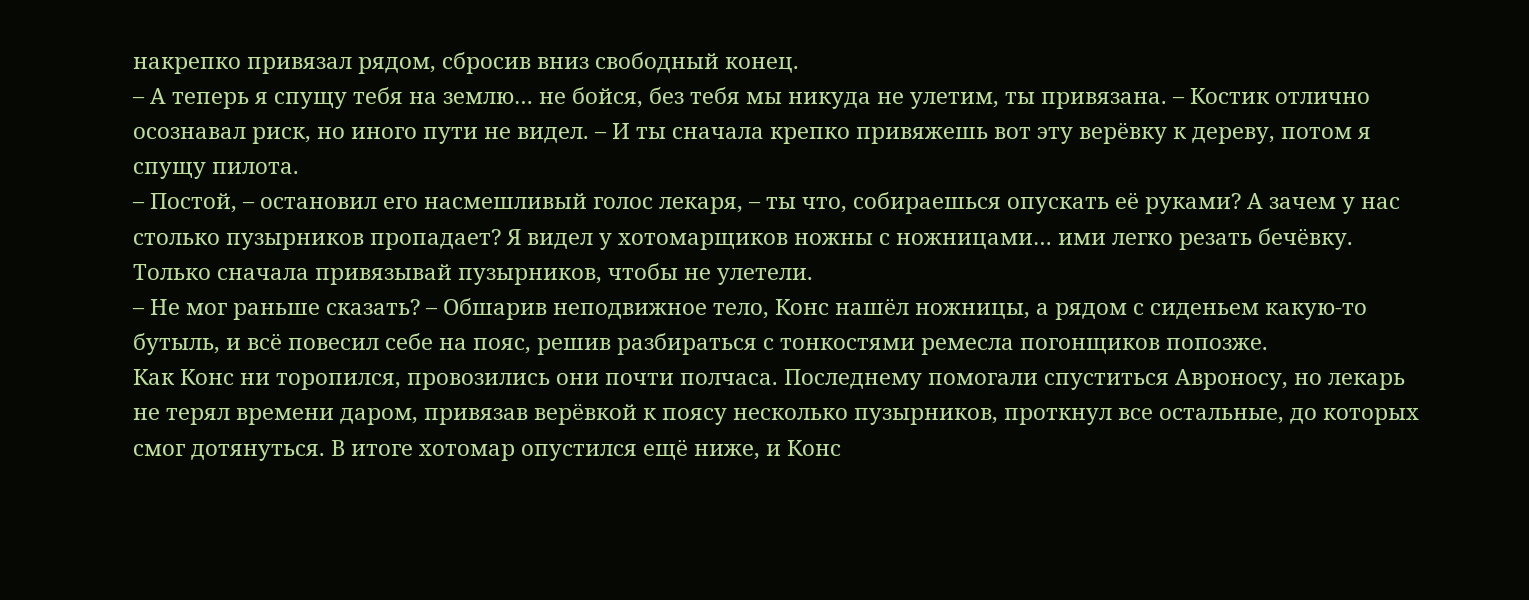накрепко привязал рядом, сбросив вниз свободный конец.
– А теперь я спущу тебя на землю… не бойся, без тебя мы никуда не улетим, ты привязана. – Костик отлично осознавал риск, но иного пути не видел. – И ты сначала крепко привяжешь вот эту верёвку к дереву, потом я спущу пилота.
– Постой, – остановил его насмешливый голос лекаря, – ты что, собираешься опускать её руками? А зачем у нас столько пузырников пропадает? Я видел у хотомарщиков ножны с ножницами… ими легко резать бечёвку. Только сначала привязывай пузырников, чтобы не улетели.
– Не мог раньше сказать? – Обшарив неподвижное тело, Конс нашёл ножницы, а рядом с сиденьем какую-то бутыль, и всё повесил себе на пояс, решив разбираться с тонкостями ремесла погонщиков попозже.
Как Конс ни торопился, провозились они почти полчаса. Последнему помогали спуститься Авроносу, но лекарь не терял времени даром, привязав верёвкой к поясу несколько пузырников, проткнул все остальные, до которых смог дотянуться. В итоге хотомар опустился ещё ниже, и Конс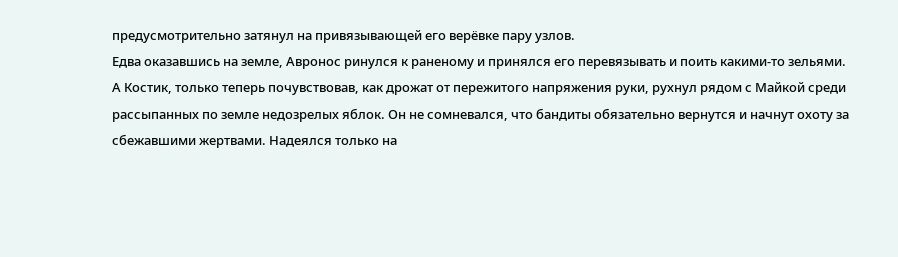предусмотрительно затянул на привязывающей его верёвке пару узлов.
Едва оказавшись на земле, Авронос ринулся к раненому и принялся его перевязывать и поить какими-то зельями.
А Костик, только теперь почувствовав, как дрожат от пережитого напряжения руки, рухнул рядом с Майкой среди рассыпанных по земле недозрелых яблок. Он не сомневался, что бандиты обязательно вернутся и начнут охоту за сбежавшими жертвами. Надеялся только на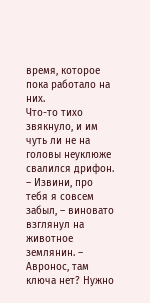время, которое пока работало на них.
Что-то тихо звякнуло, и им чуть ли не на головы неуклюже свалился дрифон.
– Извини, про тебя я совсем забыл, – виновато взглянул на животное землянин. – Авронос, там ключа нет? Нужно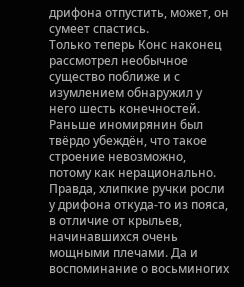дрифона отпустить, может, он сумеет спастись.
Только теперь Конс наконец рассмотрел необычное существо поближе и с изумлением обнаружил у него шесть конечностей. Раньше иномирянин был твёрдо убеждён, что такое строение невозможно, потому как нерационально. Правда, хлипкие ручки росли у дрифона откуда-то из пояса, в отличие от крыльев, начинавшихся очень мощными плечами. Да и воспоминание о восьминогих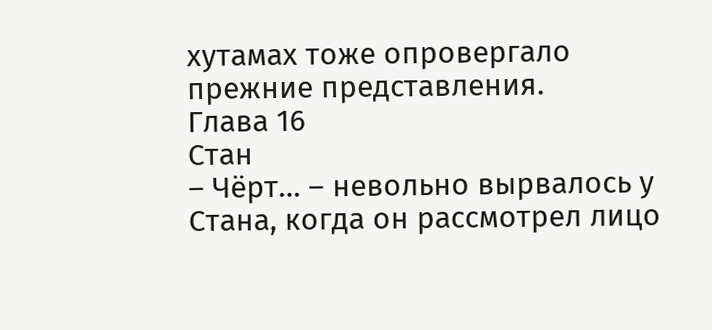хутамах тоже опровергало прежние представления.
Глава 16
Стан
– Чёрт… – невольно вырвалось у Стана, когда он рассмотрел лицо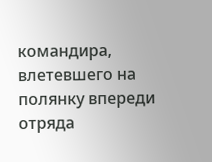командира, влетевшего на полянку впереди отряда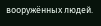вооружённых людей.